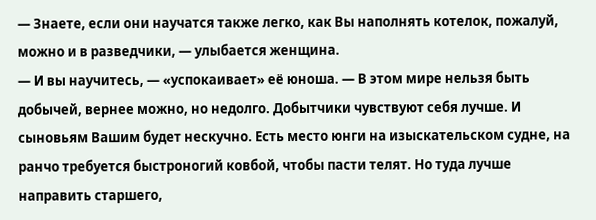— Знаете, если они научатся также легко, как Вы наполнять котелок, пожалуй, можно и в разведчики, — улыбается женщина.
— И вы научитесь, — «успокаивает» её юноша. — В этом мире нельзя быть добычей, вернее можно, но недолго. Добытчики чувствуют себя лучше. И сыновьям Вашим будет нескучно. Есть место юнги на изыскательском судне, на ранчо требуется быстроногий ковбой, чтобы пасти телят. Но туда лучше направить старшего,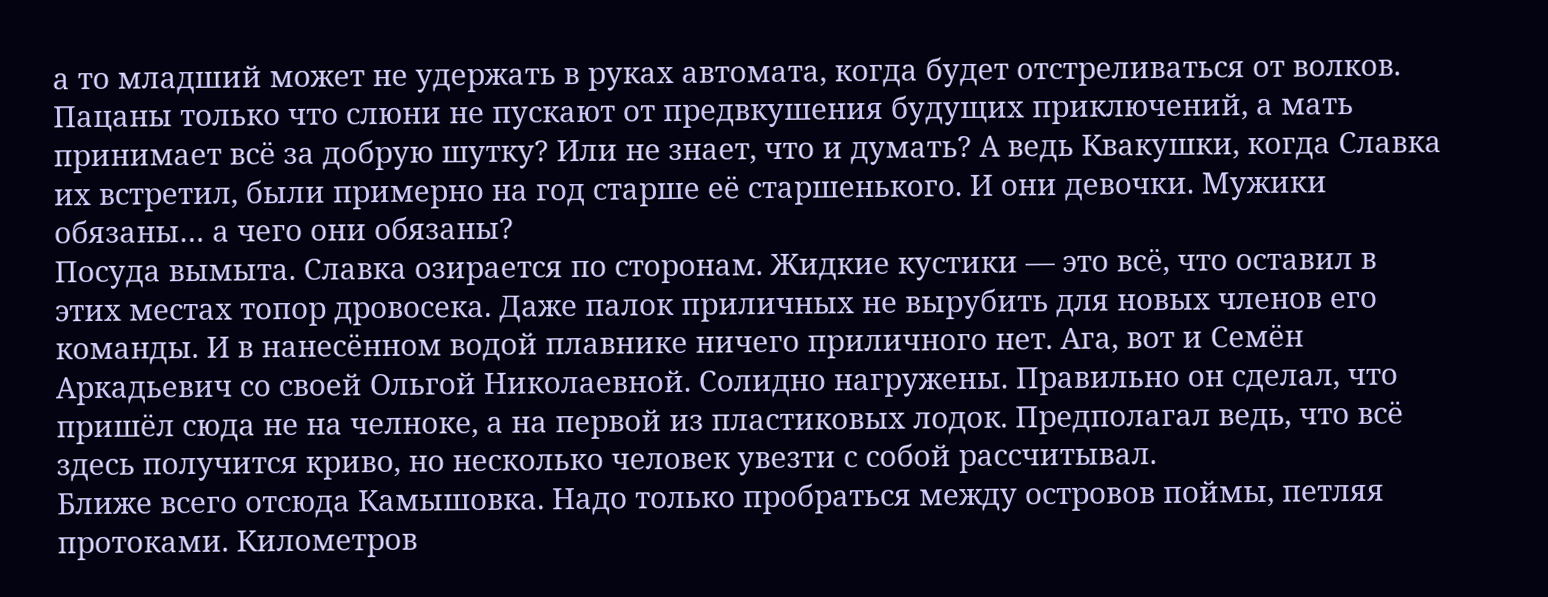а то младший может не удержать в руках автомата, когда будет отстреливаться от волков.
Пацаны только что слюни не пускают от предвкушения будущих приключений, а мать принимает всё за добрую шутку? Или не знает, что и думать? А ведь Квакушки, когда Славка их встретил, были примерно на год старше её старшенького. И они девочки. Мужики обязаны… а чего они обязаны?
Посуда вымыта. Славка озирается по сторонам. Жидкие кустики — это всё, что оставил в этих местах топор дровосека. Даже палок приличных не вырубить для новых членов его команды. И в нанесённом водой плавнике ничего приличного нет. Ага, вот и Семён Аркадьевич со своей Ольгой Николаевной. Солидно нагружены. Правильно он сделал, что пришёл сюда не на челноке, а на первой из пластиковых лодок. Предполагал ведь, что всё здесь получится криво, но несколько человек увезти с собой рассчитывал.
Ближе всего отсюда Камышовка. Надо только пробраться между островов поймы, петляя протоками. Километров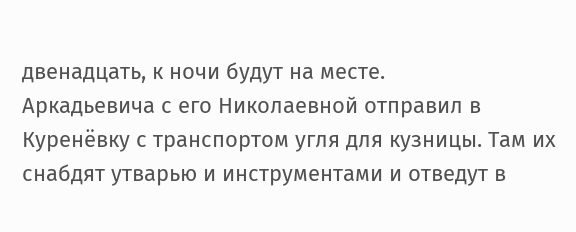двенадцать, к ночи будут на месте.
Аркадьевича с его Николаевной отправил в Куренёвку с транспортом угля для кузницы. Там их снабдят утварью и инструментами и отведут в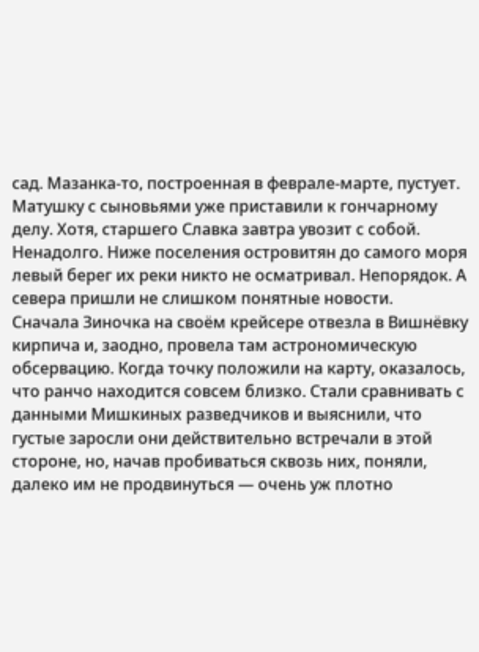сад. Мазанка-то, построенная в феврале-марте, пустует. Матушку с сыновьями уже приставили к гончарному делу. Хотя, старшего Славка завтра увозит с собой. Ненадолго. Ниже поселения островитян до самого моря левый берег их реки никто не осматривал. Непорядок. А севера пришли не слишком понятные новости.
Сначала Зиночка на своём крейсере отвезла в Вишнёвку кирпича и, заодно, провела там астрономическую обсервацию. Когда точку положили на карту, оказалось, что ранчо находится совсем близко. Стали сравнивать с данными Мишкиных разведчиков и выяснили, что густые заросли они действительно встречали в этой стороне, но, начав пробиваться сквозь них, поняли, далеко им не продвинуться — очень уж плотно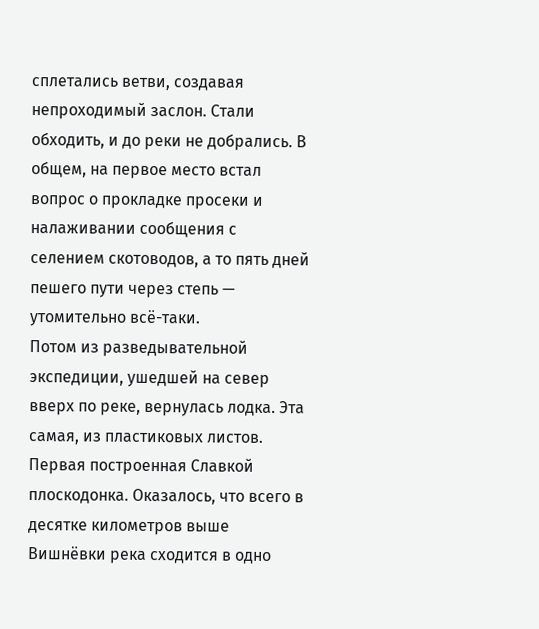сплетались ветви, создавая непроходимый заслон. Стали обходить, и до реки не добрались. В общем, на первое место встал вопрос о прокладке просеки и налаживании сообщения с селением скотоводов, а то пять дней пешего пути через степь — утомительно всё-таки.
Потом из разведывательной экспедиции, ушедшей на север вверх по реке, вернулась лодка. Эта самая, из пластиковых листов. Первая построенная Славкой плоскодонка. Оказалось, что всего в десятке километров выше Вишнёвки река сходится в одно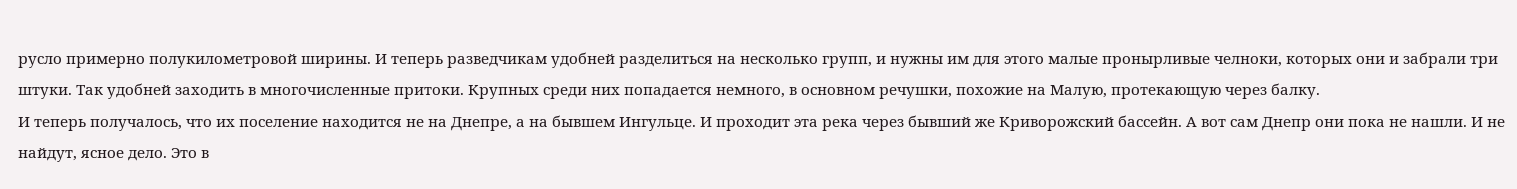русло примерно полукилометровой ширины. И теперь разведчикам удобней разделиться на несколько групп, и нужны им для этого малые пронырливые челноки, которых они и забрали три штуки. Так удобней заходить в многочисленные притоки. Крупных среди них попадается немного, в основном речушки, похожие на Малую, протекающую через балку.
И теперь получалось, что их поселение находится не на Днепре, а на бывшем Ингульце. И проходит эта река через бывший же Криворожский бассейн. А вот сам Днепр они пока не нашли. И не найдут, ясное дело. Это в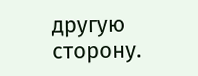другую сторону.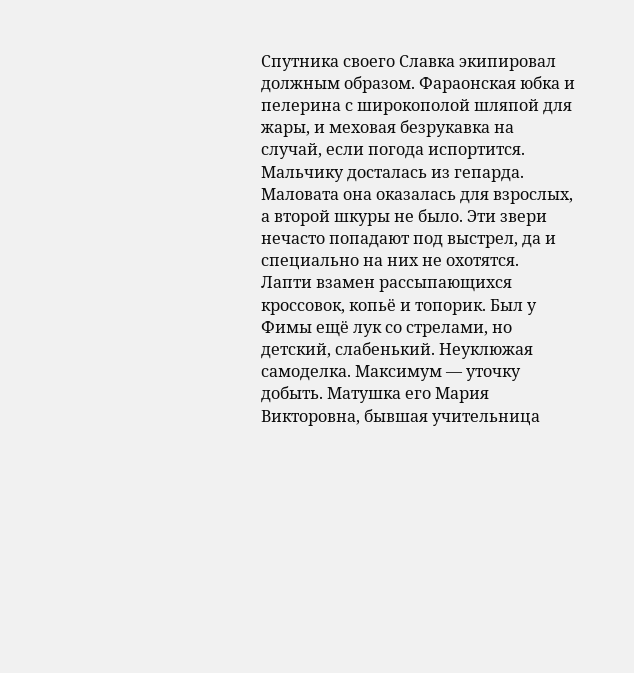Спутника своего Славка экипировал должным образом. Фараонская юбка и пелерина с широкополой шляпой для жары, и меховая безрукавка на случай, если погода испортится. Мальчику досталась из гепарда. Маловата она оказалась для взрослых, а второй шкуры не было. Эти звери нечасто попадают под выстрел, да и специально на них не охотятся.
Лапти взамен рассыпающихся кроссовок, копьё и топорик. Был у Фимы ещё лук со стрелами, но детский, слабенький. Неуклюжая самоделка. Максимум — уточку добыть. Матушка его Мария Викторовна, бывшая учительница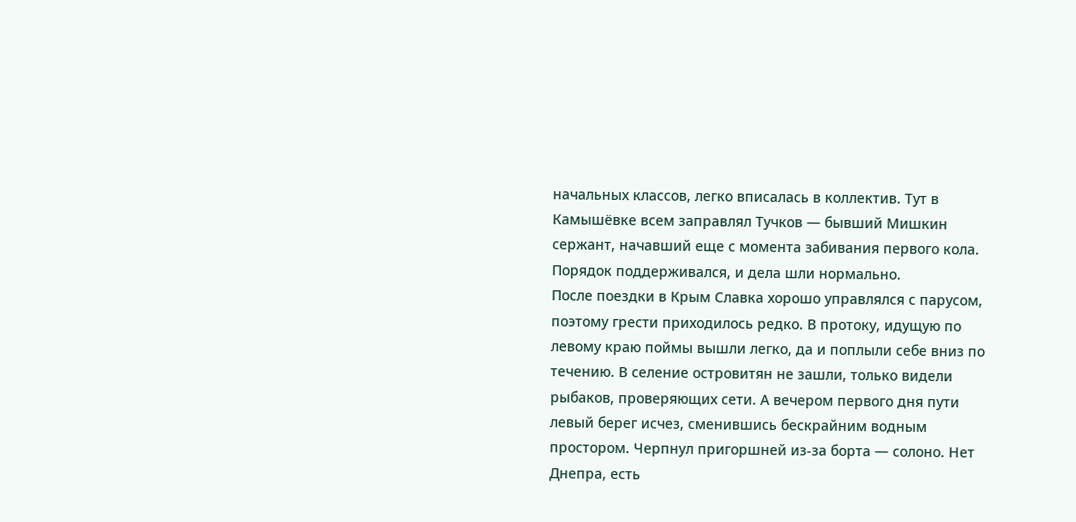начальных классов, легко вписалась в коллектив. Тут в Камышёвке всем заправлял Тучков — бывший Мишкин сержант, начавший еще с момента забивания первого кола. Порядок поддерживался, и дела шли нормально.
После поездки в Крым Славка хорошо управлялся с парусом, поэтому грести приходилось редко. В протоку, идущую по левому краю поймы вышли легко, да и поплыли себе вниз по течению. В селение островитян не зашли, только видели рыбаков, проверяющих сети. А вечером первого дня пути левый берег исчез, сменившись бескрайним водным простором. Черпнул пригоршней из-за борта — солоно. Нет Днепра, есть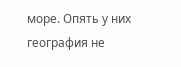море. Опять у них география не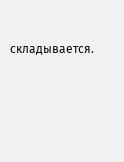складывается.